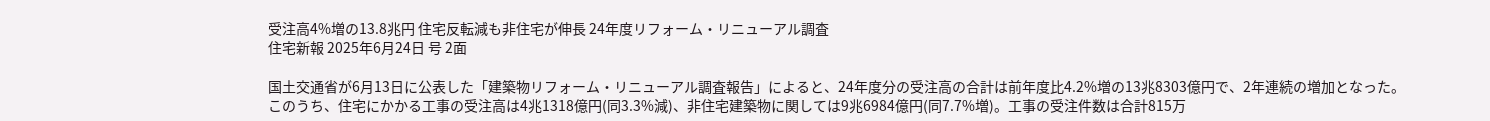受注高4%増の13.8兆円 住宅反転減も非住宅が伸長 24年度リフォーム・リニューアル調査
住宅新報 2025年6月24日 号 2面

国土交通省が6月13日に公表した「建築物リフォーム・リニューアル調査報告」によると、24年度分の受注高の合計は前年度比4.2%増の13兆8303億円で、2年連続の増加となった。
このうち、住宅にかかる工事の受注高は4兆1318億円(同3.3%減)、非住宅建築物に関しては9兆6984億円(同7.7%増)。工事の受注件数は合計815万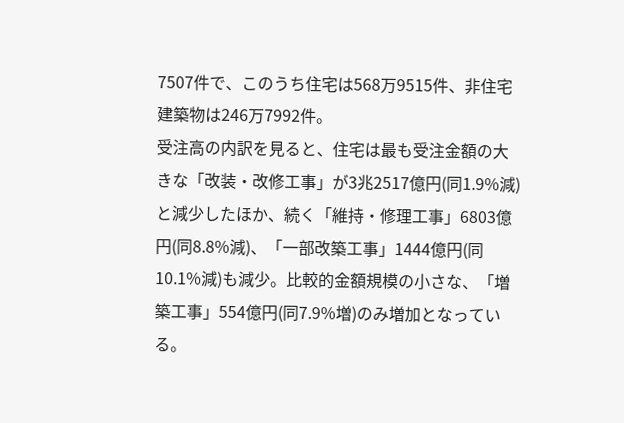7507件で、このうち住宅は568万9515件、非住宅建築物は246万7992件。
受注高の内訳を見ると、住宅は最も受注金額の大きな「改装・改修工事」が3兆2517億円(同1.9%減)と減少したほか、続く「維持・修理工事」6803億円(同8.8%減)、「一部改築工事」1444億円(同10.1%減)も減少。比較的金額規模の小さな、「増築工事」554億円(同7.9%増)のみ増加となっている。